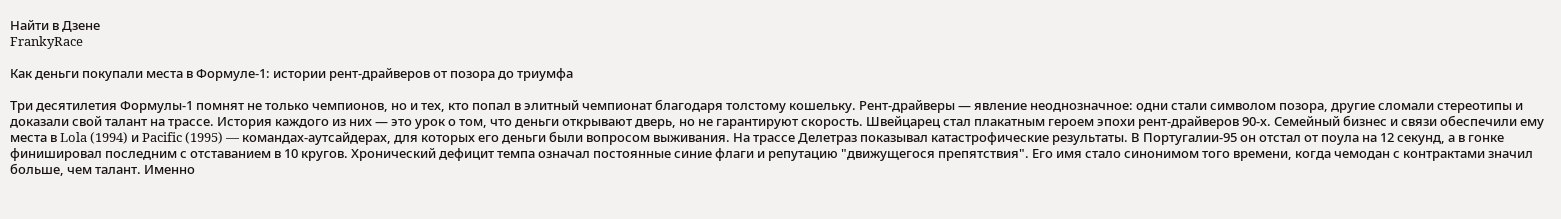Найти в Дзене
FrankyRace

Как деньги покупали места в Формуле-1: истории рент-драйверов от позора до триумфа

Три десятилетия Формулы-1 помнят не только чемпионов, но и тех, кто попал в элитный чемпионат благодаря толстому кошельку. Рент-драйверы — явление неоднозначное: одни стали символом позора, другие сломали стереотипы и доказали свой талант на трассе. История каждого из них — это урок о том, что деньги открывают дверь, но не гарантируют скорость. Швейцарец стал плакатным героем эпохи рент-драйверов 90-х. Семейный бизнес и связи обеспечили ему места в Lola (1994) и Pacific (1995) — командах-аутсайдерах, для которых его деньги были вопросом выживания. На трассе Делетраз показывал катастрофические результаты. В Португалии-95 он отстал от поула на 12 секунд, а в гонке финишировал последним с отставанием в 10 кругов. Хронический дефицит темпа означал постоянные синие флаги и репутацию "движущегося препятствия". Его имя стало синонимом того времени, когда чемодан с контрактами значил больше, чем талант. Именно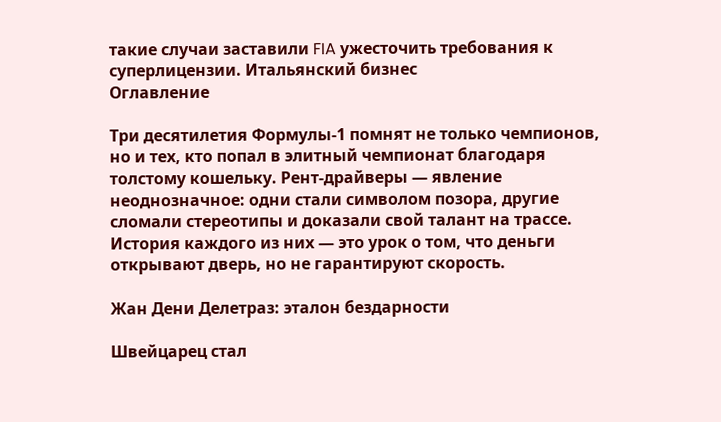такие случаи заставили FIA ужесточить требования к суперлицензии. Итальянский бизнес
Оглавление

Три десятилетия Формулы-1 помнят не только чемпионов, но и тех, кто попал в элитный чемпионат благодаря толстому кошельку. Рент-драйверы — явление неоднозначное: одни стали символом позора, другие сломали стереотипы и доказали свой талант на трассе. История каждого из них — это урок о том, что деньги открывают дверь, но не гарантируют скорость.

Жан Дени Делетраз: эталон бездарности

Швейцарец стал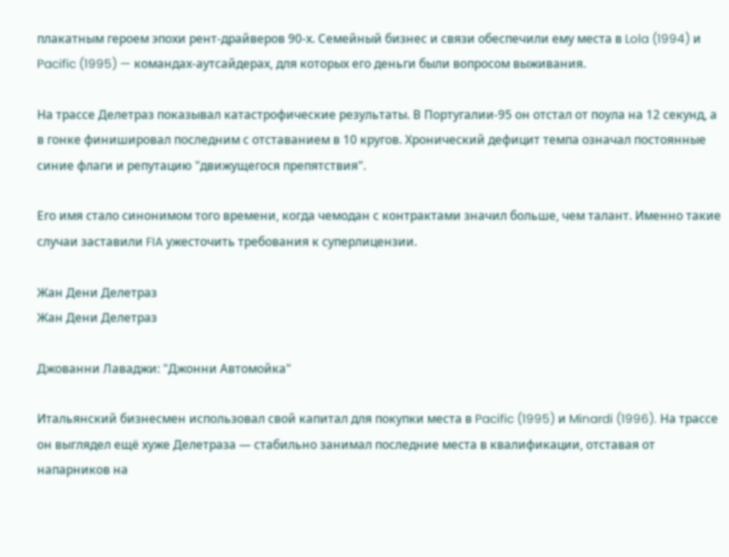плакатным героем эпохи рент-драйверов 90-х. Семейный бизнес и связи обеспечили ему места в Lola (1994) и Pacific (1995) — командах-аутсайдерах, для которых его деньги были вопросом выживания.

На трассе Делетраз показывал катастрофические результаты. В Португалии-95 он отстал от поула на 12 секунд, а в гонке финишировал последним с отставанием в 10 кругов. Хронический дефицит темпа означал постоянные синие флаги и репутацию "движущегося препятствия".

Его имя стало синонимом того времени, когда чемодан с контрактами значил больше, чем талант. Именно такие случаи заставили FIA ужесточить требования к суперлицензии.

Жан Дени Делетраз
Жан Дени Делетраз

Джованни Лаваджи: "Джонни Автомойка"

Итальянский бизнесмен использовал свой капитал для покупки места в Pacific (1995) и Minardi (1996). На трассе он выглядел ещё хуже Делетраза — стабильно занимал последние места в квалификации, отставая от напарников на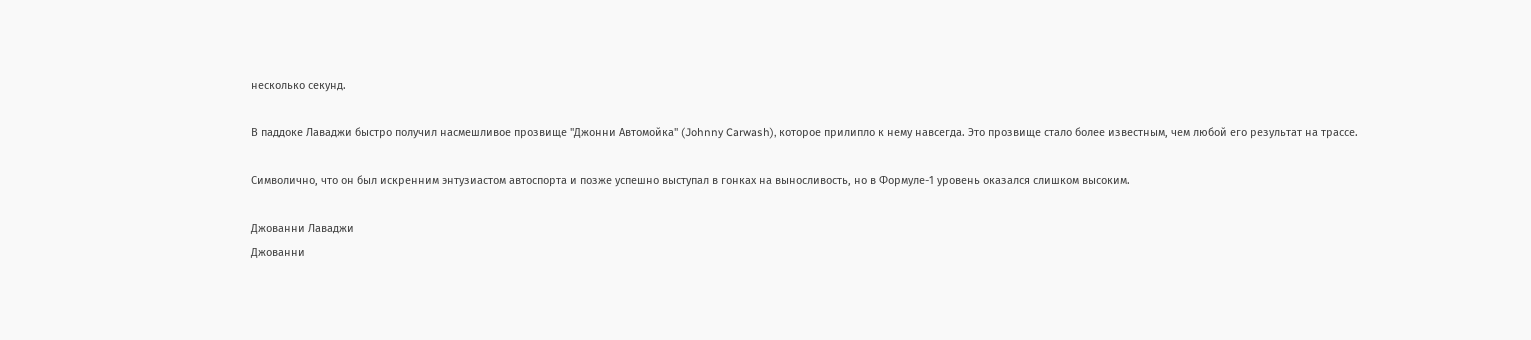несколько секунд.

В паддоке Лаваджи быстро получил насмешливое прозвище "Джонни Автомойка" (Johnny Carwash), которое прилипло к нему навсегда. Это прозвище стало более известным, чем любой его результат на трассе.

Символично, что он был искренним энтузиастом автоспорта и позже успешно выступал в гонках на выносливость, но в Формуле-1 уровень оказался слишком высоким.

Джованни Лаваджи
Джованни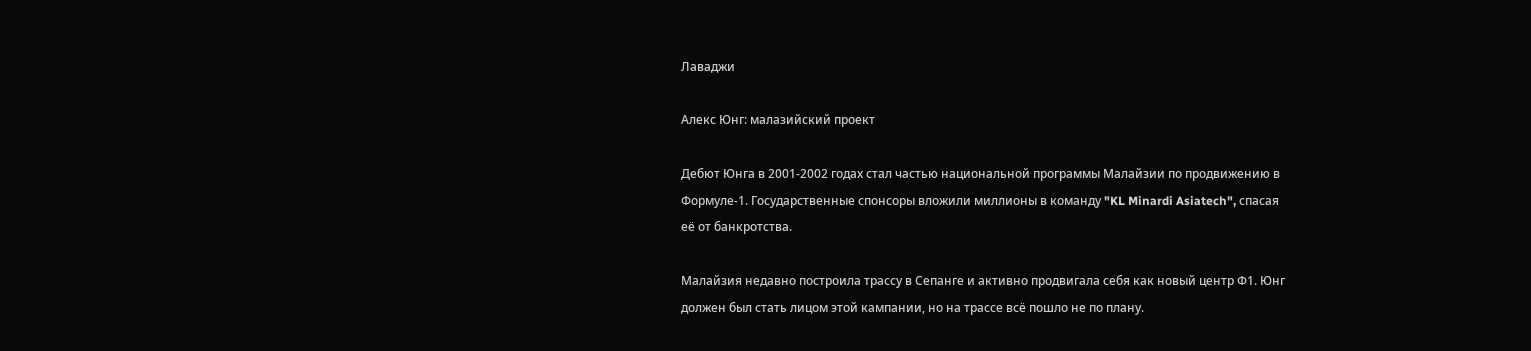Лаваджи

Алекс Юнг: малазийский проект

Дебют Юнга в 2001-2002 годах стал частью национальной программы Малайзии по продвижению в Формуле-1. Государственные спонсоры вложили миллионы в команду "KL Minardi Asiatech", спасая её от банкротства.

Малайзия недавно построила трассу в Сепанге и активно продвигала себя как новый центр Ф1. Юнг должен был стать лицом этой кампании, но на трассе всё пошло не по плану.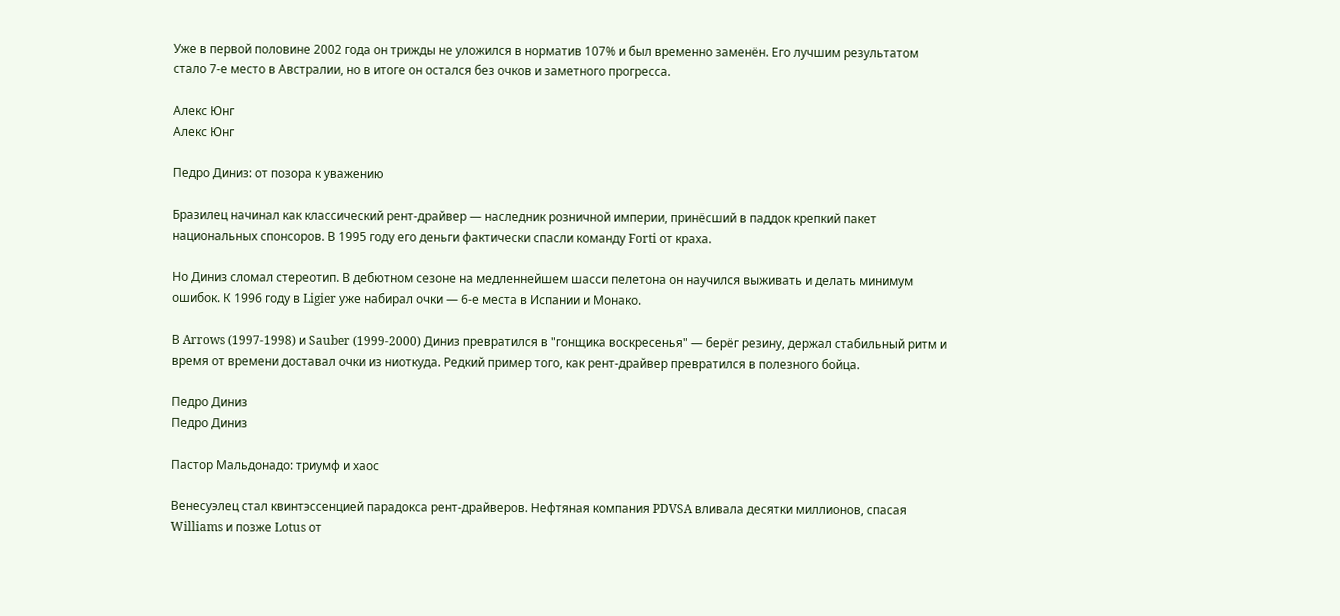Уже в первой половине 2002 года он трижды не уложился в норматив 107% и был временно заменён. Его лучшим результатом стало 7-е место в Австралии, но в итоге он остался без очков и заметного прогресса.

Алекс Юнг
Алекс Юнг

Педро Диниз: от позора к уважению

Бразилец начинал как классический рент-драйвер — наследник розничной империи, принёсший в паддок крепкий пакет национальных спонсоров. В 1995 году его деньги фактически спасли команду Forti от краха.

Но Диниз сломал стереотип. В дебютном сезоне на медленнейшем шасси пелетона он научился выживать и делать минимум ошибок. К 1996 году в Ligier уже набирал очки — 6-е места в Испании и Монако.

В Arrows (1997-1998) и Sauber (1999-2000) Диниз превратился в "гонщика воскресенья" — берёг резину, держал стабильный ритм и время от времени доставал очки из ниоткуда. Редкий пример того, как рент-драйвер превратился в полезного бойца.

Педро Диниз
Педро Диниз

Пастор Мальдонадо: триумф и хаос

Венесуэлец стал квинтэссенцией парадокса рент-драйверов. Нефтяная компания PDVSA вливала десятки миллионов, спасая Williams и позже Lotus от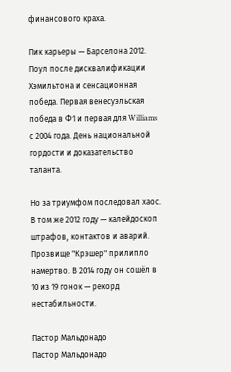финансового краха.

Пик карьеры — Барселона 2012. Поул после дисквалификации Хэмильтона и сенсационная победа. Первая венесуэльская победа в Ф1 и первая для Williams с 2004 года. День национальной гордости и доказательство таланта.

Но за триумфом последовал хаос. В том же 2012 году — калейдоскоп штрафов, контактов и аварий. Прозвище "Крэшер" прилипло намертво. В 2014 году он сошёл в 10 из 19 гонок — рекорд нестабильности.

Пастор Мальдонадо
Пастор Мальдонадо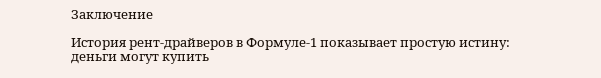Заключение

История рент-драйверов в Формуле-1 показывает простую истину: деньги могут купить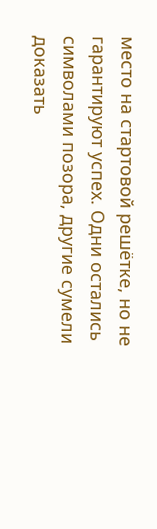место на стартовой решётке, но не гарантируют успех. Одни остались символами позора, другие сумели доказать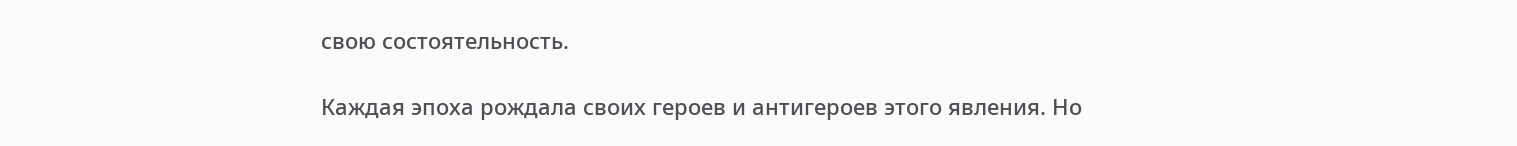свою состоятельность.

Каждая эпоха рождала своих героев и антигероев этого явления. Но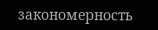закономерность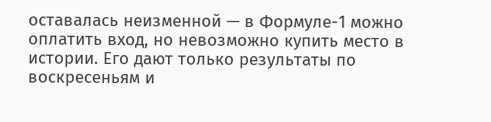оставалась неизменной — в Формуле-1 можно оплатить вход, но невозможно купить место в истории. Его дают только результаты по воскресеньям и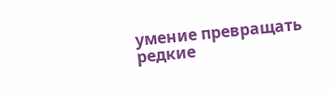умение превращать редкие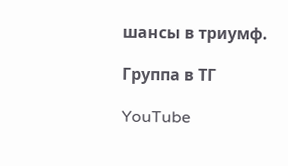шансы в триумф.

Группа в ТГ

YouTube